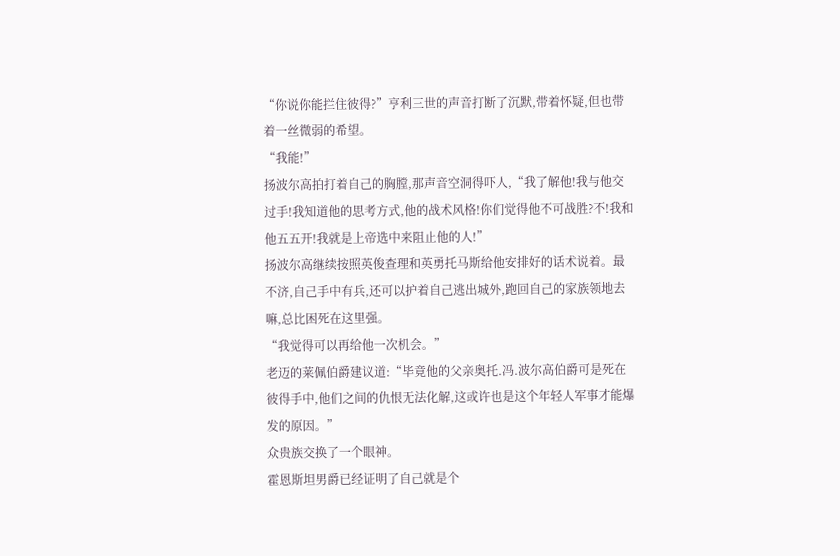“你说你能拦住彼得?”亨利三世的声音打断了沉默,带着怀疑,但也带着一丝微弱的希望。
“我能!”
扬波尔高拍打着自己的胸膛,那声音空洞得吓人,“我了解他!我与他交过手!我知道他的思考方式,他的战术风格!你们觉得他不可战胜?不!我和他五五开!我就是上帝选中来阻止他的人!”
扬波尔高继续按照英俊查理和英勇托马斯给他安排好的话术说着。最不济,自己手中有兵,还可以护着自己逃出城外,跑回自己的家族领地去嘛,总比困死在这里强。
“我觉得可以再给他一次机会。”
老迈的莱佩伯爵建议道:“毕竟他的父亲奥托.冯.波尔高伯爵可是死在彼得手中,他们之间的仇恨无法化解,这或许也是这个年轻人军事才能爆发的原因。”
众贵族交换了一个眼神。
霍恩斯坦男爵已经证明了自己就是个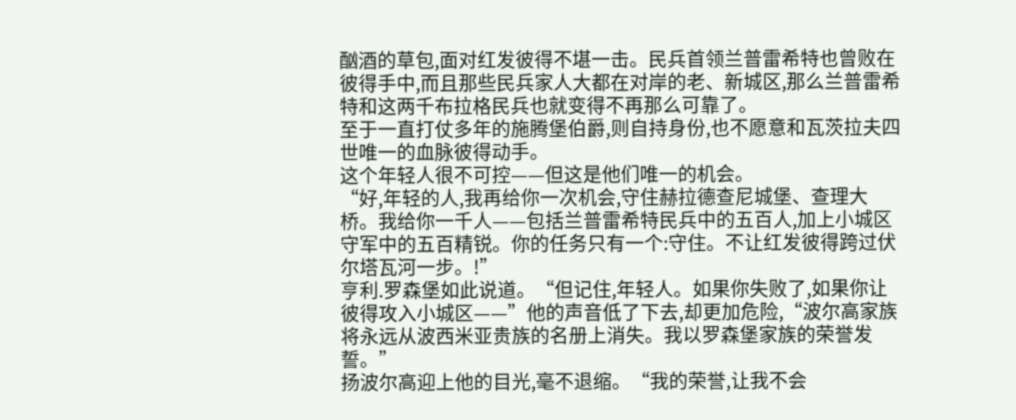酗酒的草包,面对红发彼得不堪一击。民兵首领兰普雷希特也曾败在彼得手中,而且那些民兵家人大都在对岸的老、新城区,那么兰普雷希特和这两千布拉格民兵也就变得不再那么可靠了。
至于一直打仗多年的施腾堡伯爵,则自持身份,也不愿意和瓦茨拉夫四世唯一的血脉彼得动手。
这个年轻人很不可控——但这是他们唯一的机会。
“好,年轻的人,我再给你一次机会,守住赫拉德查尼城堡、查理大桥。我给你一千人——包括兰普雷希特民兵中的五百人,加上小城区守军中的五百精锐。你的任务只有一个:守住。不让红发彼得跨过伏尔塔瓦河一步。!”
亨利.罗森堡如此说道。“但记住,年轻人。如果你失败了,如果你让彼得攻入小城区——”他的声音低了下去,却更加危险,“波尔高家族将永远从波西米亚贵族的名册上消失。我以罗森堡家族的荣誉发誓。”
扬波尔高迎上他的目光,毫不退缩。“我的荣誉,让我不会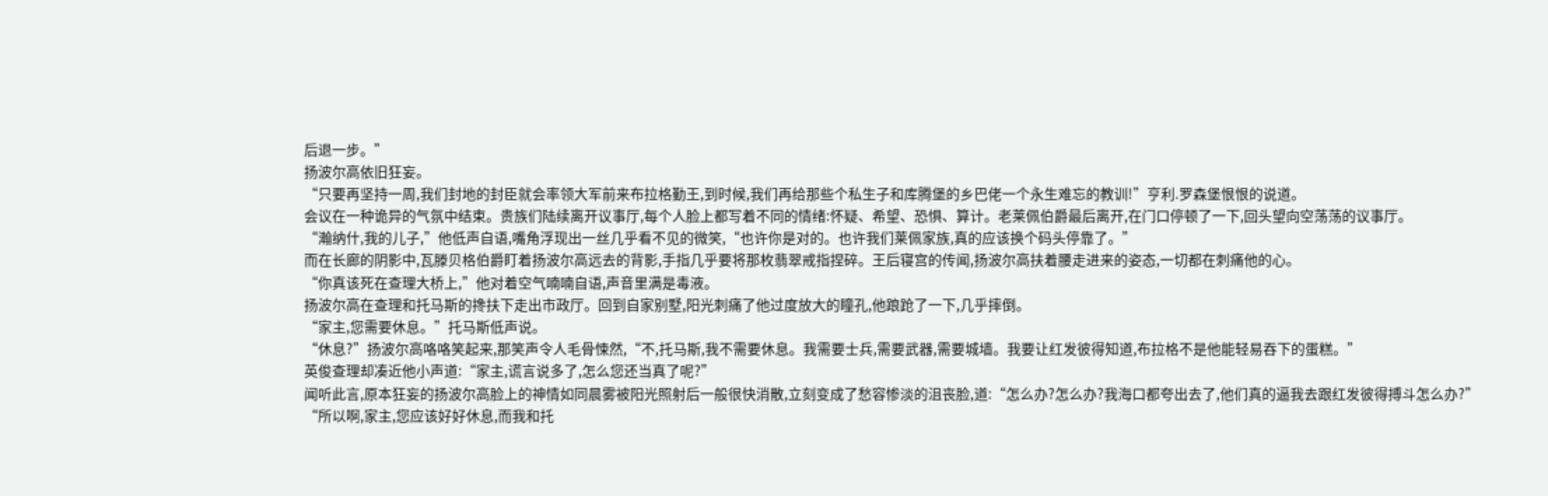后退一步。”
扬波尔高依旧狂妄。
“只要再坚持一周,我们封地的封臣就会率领大军前来布拉格勤王,到时候,我们再给那些个私生子和库腾堡的乡巴佬一个永生难忘的教训!”亨利.罗森堡恨恨的说道。
会议在一种诡异的气氛中结束。贵族们陆续离开议事厅,每个人脸上都写着不同的情绪:怀疑、希望、恐惧、算计。老莱佩伯爵最后离开,在门口停顿了一下,回头望向空荡荡的议事厅。
“瀚纳什,我的儿子,”他低声自语,嘴角浮现出一丝几乎看不见的微笑,“也许你是对的。也许我们莱佩家族,真的应该换个码头停靠了。”
而在长廊的阴影中,瓦滕贝格伯爵盯着扬波尔高远去的背影,手指几乎要将那枚翡翠戒指捏碎。王后寝宫的传闻,扬波尔高扶着腰走进来的姿态,一切都在刺痛他的心。
“你真该死在查理大桥上,”他对着空气喃喃自语,声音里满是毒液。
扬波尔高在查理和托马斯的搀扶下走出市政厅。回到自家别墅,阳光刺痛了他过度放大的瞳孔,他踉跄了一下,几乎摔倒。
“家主,您需要休息。”托马斯低声说。
“休息?”扬波尔高咯咯笑起来,那笑声令人毛骨悚然,“不,托马斯,我不需要休息。我需要士兵,需要武器,需要城墙。我要让红发彼得知道,布拉格不是他能轻易吞下的蛋糕。”
英俊查理却凑近他小声道:“家主,谎言说多了,怎么您还当真了呢?”
闻听此言,原本狂妄的扬波尔高脸上的神情如同晨雾被阳光照射后一般很快消散,立刻变成了愁容惨淡的沮丧脸,道:“怎么办?怎么办?我海口都夸出去了,他们真的逼我去跟红发彼得搏斗怎么办?”
“所以啊,家主,您应该好好休息,而我和托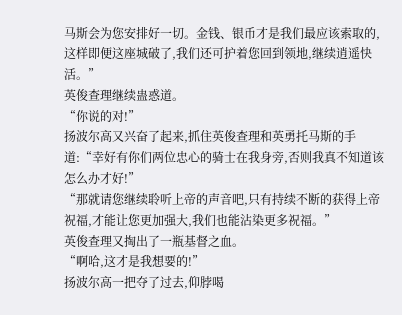马斯会为您安排好一切。金钱、银币才是我们最应该索取的,这样即便这座城破了,我们还可护着您回到领地,继续逍遥快活。”
英俊查理继续蛊惑道。
“你说的对!”
扬波尔高又兴奋了起来,抓住英俊查理和英勇托马斯的手道:“幸好有你们两位忠心的骑士在我身旁,否则我真不知道该怎么办才好!”
“那就请您继续聆听上帝的声音吧,只有持续不断的获得上帝祝福,才能让您更加强大,我们也能沾染更多祝福。”
英俊查理又掏出了一瓶基督之血。
“啊哈,这才是我想要的!”
扬波尔高一把夺了过去,仰脖喝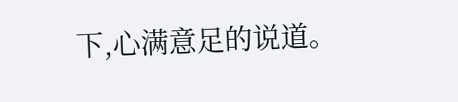下,心满意足的说道。